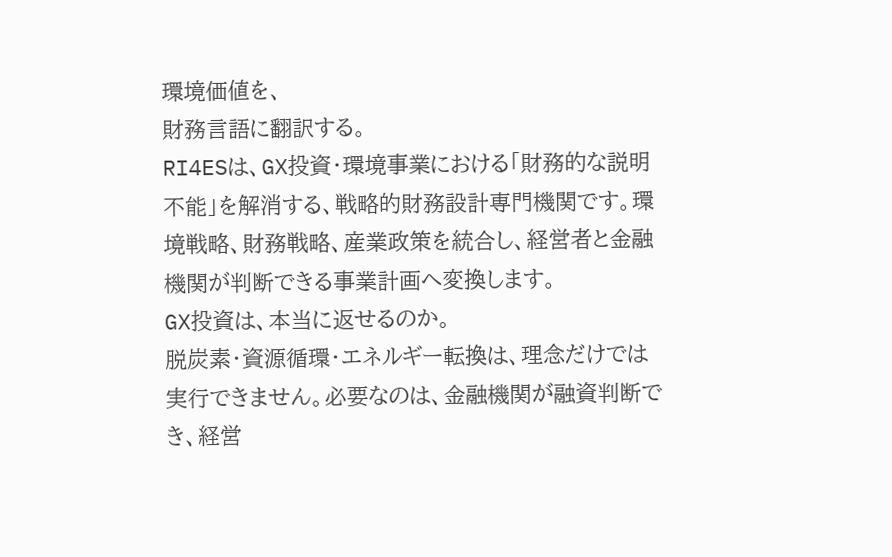環境価値を、
財務言語に翻訳する。
RI4ESは、GX投資・環境事業における「財務的な説明不能」を解消する、戦略的財務設計専門機関です。環境戦略、財務戦略、産業政策を統合し、経営者と金融機関が判断できる事業計画へ変換します。
GX投資は、本当に返せるのか。
脱炭素・資源循環・エネルギー転換は、理念だけでは実行できません。必要なのは、金融機関が融資判断でき、経営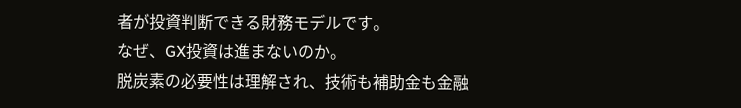者が投資判断できる財務モデルです。
なぜ、GX投資は進まないのか。
脱炭素の必要性は理解され、技術も補助金も金融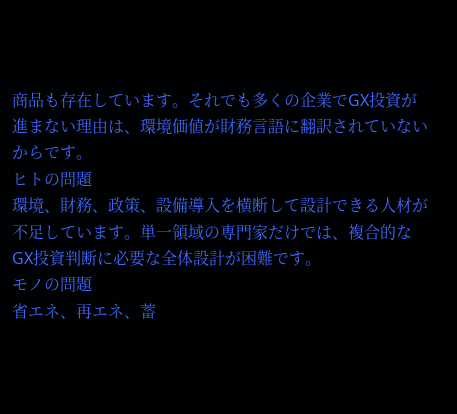商品も存在しています。それでも多くの企業でGX投資が進まない理由は、環境価値が財務言語に翻訳されていないからです。
ヒトの問題
環境、財務、政策、設備導入を横断して設計できる人材が不足しています。単一領域の専門家だけでは、複合的なGX投資判断に必要な全体設計が困難です。
モノの問題
省エネ、再エネ、蓄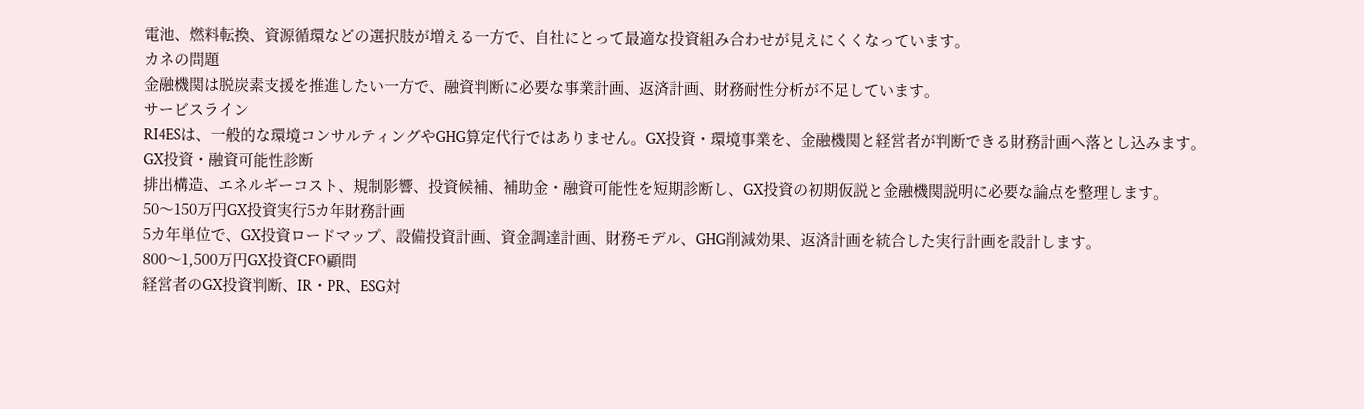電池、燃料転換、資源循環などの選択肢が増える一方で、自社にとって最適な投資組み合わせが見えにくくなっています。
カネの問題
金融機関は脱炭素支援を推進したい一方で、融資判断に必要な事業計画、返済計画、財務耐性分析が不足しています。
サービスライン
RI4ESは、一般的な環境コンサルティングやGHG算定代行ではありません。GX投資・環境事業を、金融機関と経営者が判断できる財務計画へ落とし込みます。
GX投資・融資可能性診断
排出構造、エネルギーコスト、規制影響、投資候補、補助金・融資可能性を短期診断し、GX投資の初期仮説と金融機関説明に必要な論点を整理します。
50〜150万円GX投資実行5カ年財務計画
5カ年単位で、GX投資ロードマップ、設備投資計画、資金調達計画、財務モデル、GHG削減効果、返済計画を統合した実行計画を設計します。
800〜1,500万円GX投資CFO顧問
経営者のGX投資判断、IR・PR、ESG対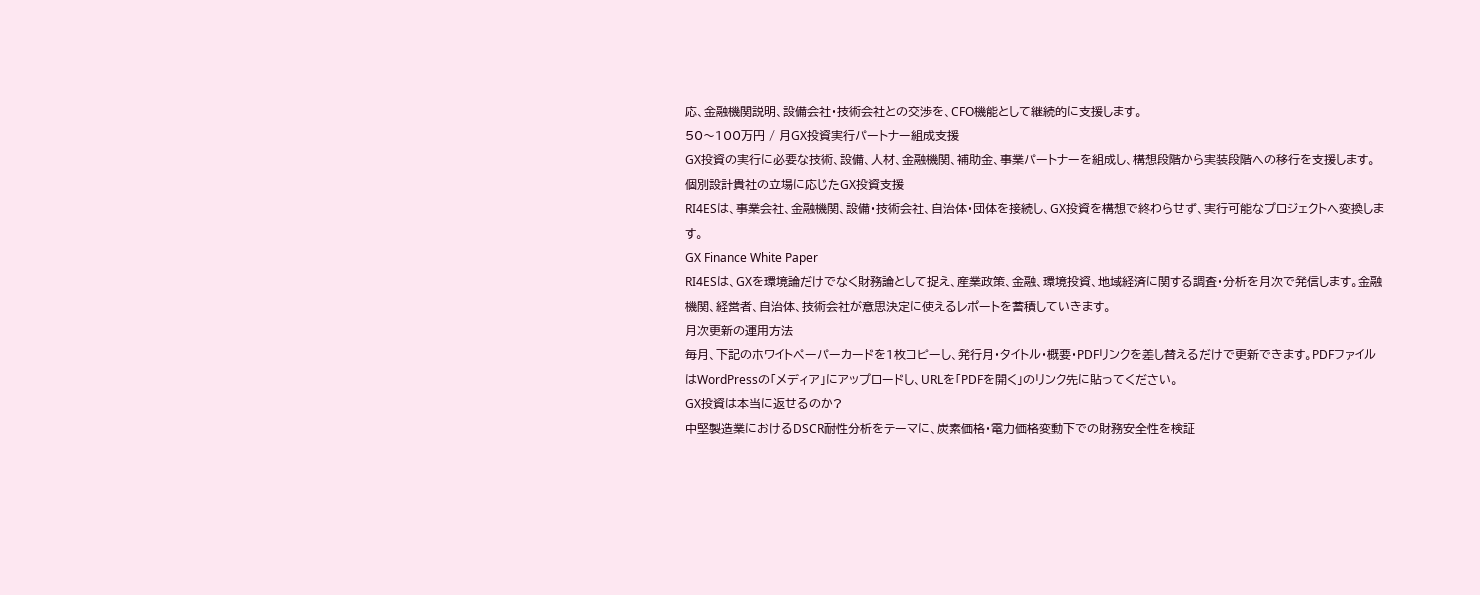応、金融機関説明、設備会社・技術会社との交渉を、CFO機能として継続的に支援します。
50〜100万円 / 月GX投資実行パートナー組成支援
GX投資の実行に必要な技術、設備、人材、金融機関、補助金、事業パートナーを組成し、構想段階から実装段階への移行を支援します。
個別設計貴社の立場に応じたGX投資支援
RI4ESは、事業会社、金融機関、設備・技術会社、自治体・団体を接続し、GX投資を構想で終わらせず、実行可能なプロジェクトへ変換します。
GX Finance White Paper
RI4ESは、GXを環境論だけでなく財務論として捉え、産業政策、金融、環境投資、地域経済に関する調査・分析を月次で発信します。金融機関、経営者、自治体、技術会社が意思決定に使えるレポートを蓄積していきます。
月次更新の運用方法
毎月、下記のホワイトペーパーカードを1枚コピーし、発行月・タイトル・概要・PDFリンクを差し替えるだけで更新できます。PDFファイルはWordPressの「メディア」にアップロードし、URLを「PDFを開く」のリンク先に貼ってください。
GX投資は本当に返せるのか?
中堅製造業におけるDSCR耐性分析をテーマに、炭素価格・電力価格変動下での財務安全性を検証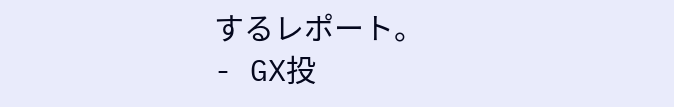するレポート。
- GX投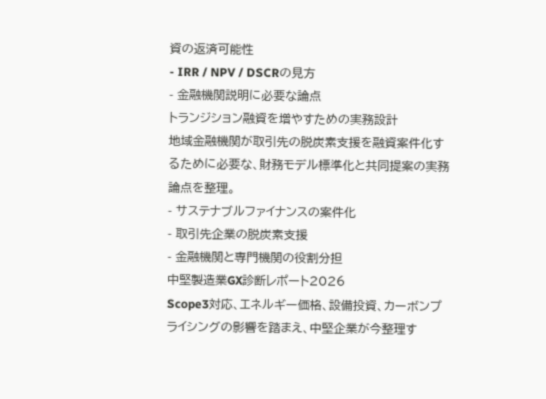資の返済可能性
- IRR / NPV / DSCRの見方
- 金融機関説明に必要な論点
トランジション融資を増やすための実務設計
地域金融機関が取引先の脱炭素支援を融資案件化するために必要な、財務モデル標準化と共同提案の実務論点を整理。
- サステナブルファイナンスの案件化
- 取引先企業の脱炭素支援
- 金融機関と専門機関の役割分担
中堅製造業GX診断レポート2026
Scope3対応、エネルギー価格、設備投資、カーボンプライシングの影響を踏まえ、中堅企業が今整理す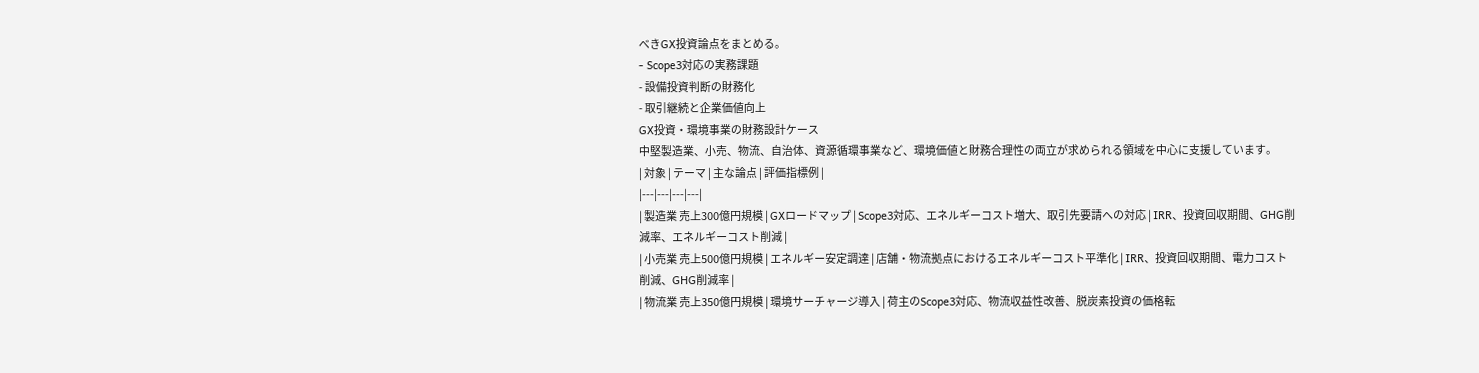べきGX投資論点をまとめる。
- Scope3対応の実務課題
- 設備投資判断の財務化
- 取引継続と企業価値向上
GX投資・環境事業の財務設計ケース
中堅製造業、小売、物流、自治体、資源循環事業など、環境価値と財務合理性の両立が求められる領域を中心に支援しています。
| 対象 | テーマ | 主な論点 | 評価指標例 |
|---|---|---|---|
| 製造業 売上300億円規模 | GXロードマップ | Scope3対応、エネルギーコスト増大、取引先要請への対応 | IRR、投資回収期間、GHG削減率、エネルギーコスト削減 |
| 小売業 売上500億円規模 | エネルギー安定調達 | 店舗・物流拠点におけるエネルギーコスト平準化 | IRR、投資回収期間、電力コスト削減、GHG削減率 |
| 物流業 売上350億円規模 | 環境サーチャージ導入 | 荷主のScope3対応、物流収益性改善、脱炭素投資の価格転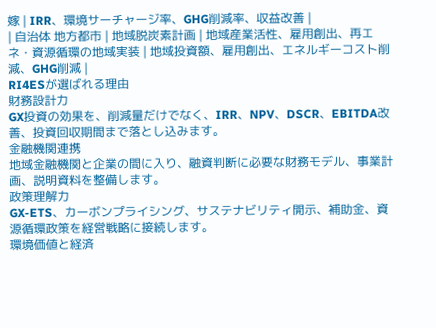嫁 | IRR、環境サーチャージ率、GHG削減率、収益改善 |
| 自治体 地方都市 | 地域脱炭素計画 | 地域産業活性、雇用創出、再エネ・資源循環の地域実装 | 地域投資額、雇用創出、エネルギーコスト削減、GHG削減 |
RI4ESが選ばれる理由
財務設計力
GX投資の効果を、削減量だけでなく、IRR、NPV、DSCR、EBITDA改善、投資回収期間まで落とし込みます。
金融機関連携
地域金融機関と企業の間に入り、融資判断に必要な財務モデル、事業計画、説明資料を整備します。
政策理解力
GX-ETS、カーボンプライシング、サステナビリティ開示、補助金、資源循環政策を経営戦略に接続します。
環境価値と経済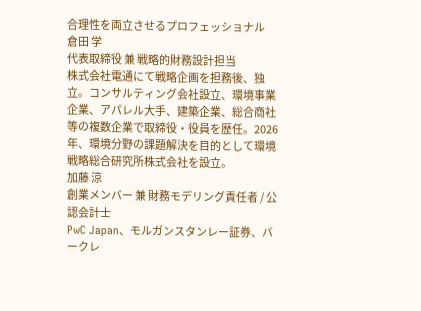合理性を両立させるプロフェッショナル
倉田 学
代表取締役 兼 戦略的財務設計担当
株式会社電通にて戦略企画を担務後、独立。コンサルティング会社設立、環境事業企業、アパレル大手、建築企業、総合商社等の複数企業で取締役・役員を歴任。2026年、環境分野の課題解決を目的として環境戦略総合研究所株式会社を設立。
加藤 涼
創業メンバー 兼 財務モデリング責任者 / 公認会計士
PwC Japan、モルガンスタンレー証券、バークレ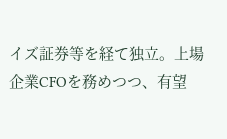イズ証券等を経て独立。上場企業CFOを務めつつ、有望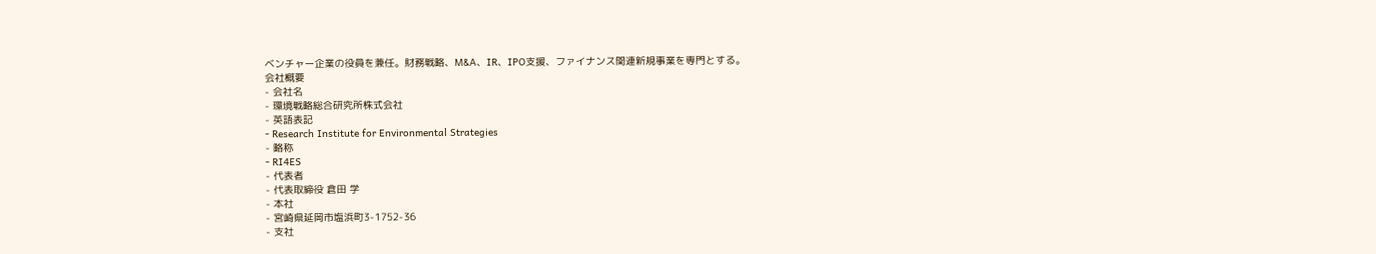ベンチャー企業の役員を兼任。財務戦略、M&A、IR、IPO支援、ファイナンス関連新規事業を専門とする。
会社概要
- 会社名
- 環境戦略総合研究所株式会社
- 英語表記
- Research Institute for Environmental Strategies
- 略称
- RI4ES
- 代表者
- 代表取締役 倉田 学
- 本社
- 宮崎県延岡市塩浜町3-1752-36
- 支社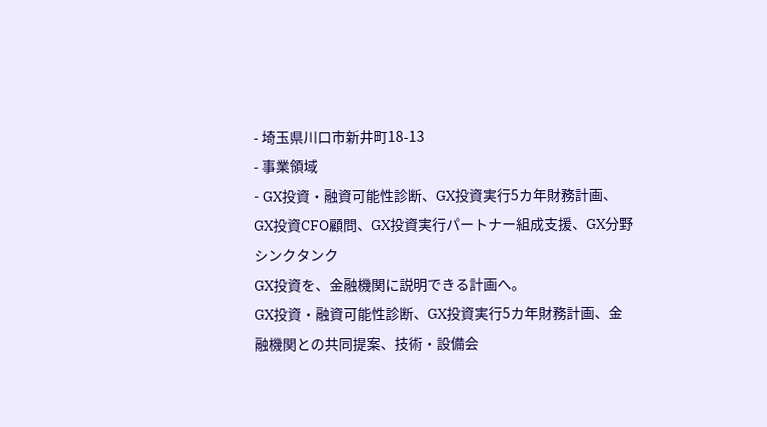- 埼玉県川口市新井町18-13
- 事業領域
- GX投資・融資可能性診断、GX投資実行5カ年財務計画、GX投資CFO顧問、GX投資実行パートナー組成支援、GX分野シンクタンク
GX投資を、金融機関に説明できる計画へ。
GX投資・融資可能性診断、GX投資実行5カ年財務計画、金融機関との共同提案、技術・設備会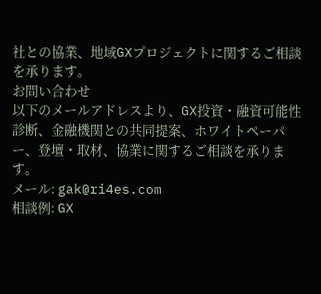社との協業、地域GXプロジェクトに関するご相談を承ります。
お問い合わせ
以下のメールアドレスより、GX投資・融資可能性診断、金融機関との共同提案、ホワイトペーパー、登壇・取材、協業に関するご相談を承ります。
メール: gak@ri4es.com
相談例: GX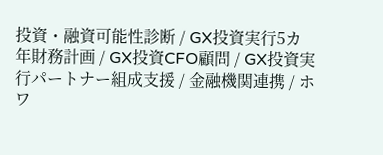投資・融資可能性診断 / GX投資実行5カ年財務計画 / GX投資CFO顧問 / GX投資実行パートナー組成支援 / 金融機関連携 / ホワ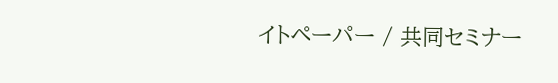イトペーパー / 共同セミナー